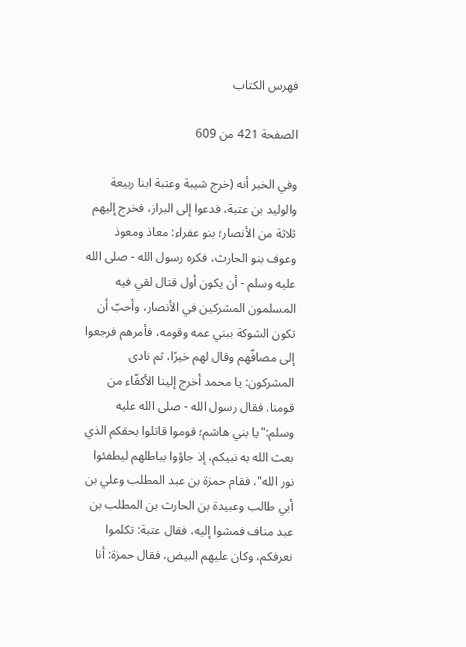فهرس الكتاب

الصفحة 421 من 609

وفي الخبر أنه (خرج شيبة وعتبة ابنا ربيعة والوليد بن عتبة، فدعوا إلى البراز، فخرج إليهم ثلاثة من الأنصار؛ بنو عفراء: معاذ ومعوذ وعوف بنو الحارث، فكره رسول الله - صلى الله عليه وسلم - أن يكون أول قتال لقي فيه المسلمون المشركين في الأنصار، وأحبّ أن تكون الشوكة ببني عمه وقومه، فأمرهم فرجعوا إلى مصافّهم وقال لهم خيرًا، ثم نادى المشركون: يا محمد أخرج إلينا الأكفّاء من قومنا. فقال رسول الله - صلى الله عليه وسلم:"يا بني هاشم؛ قوموا قاتلوا بحقكم الذي بعث الله به نبيكم، إذ جاؤوا بباطلهم ليطفئوا نور الله"، فقام حمزة بن عبد المطلب وعلي بن أبي طالب وعبيدة بن الحارث بن المطلب بن عبد مناف فمشوا إليه، فقال عتبة: تكلموا نعرفكم، وكان عليهم البيض، فقال حمزة: أنا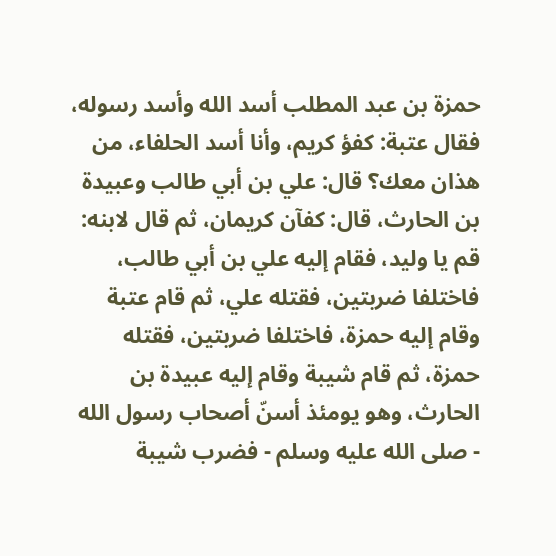حمزة بن عبد المطلب أسد الله وأسد رسوله، فقال عتبة: كفؤ كريم، وأنا أسد الحلفاء، من هذان معك؟ قال: علي بن أبي طالب وعبيدة بن الحارث، قال: كفآن كريمان، ثم قال لابنه: قم يا وليد، فقام إليه علي بن أبي طالب، فاختلفا ضربتين، فقتله علي، ثم قام عتبة وقام إليه حمزة، فاختلفا ضربتين، فقتله حمزة، ثم قام شيبة وقام إليه عبيدة بن الحارث، وهو يومئذ أسنّ أصحاب رسول الله - صلى الله عليه وسلم - فضرب شيبة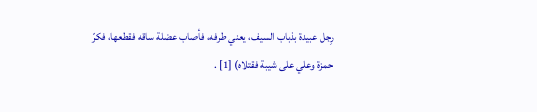رِجل عبيدة بذباب السيف، يعني طرفه، فأصاب عضلة ساقه فقطعها، فكرّ حمزة وعلي على شيبة فقتلاه) [1] .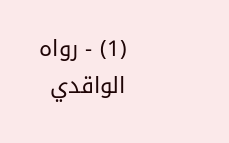(1) - رواه الواقدي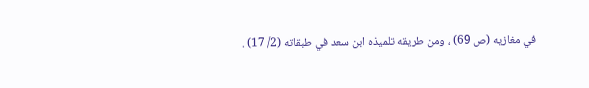في مغازيه (ص 69) ، ومن طريقه تلميذه ابن سعد في طبقاته (2/ 17) .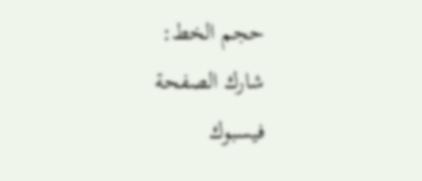حجم الخط:
شارك الصفحة
فيسبوك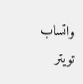واتساب تويتر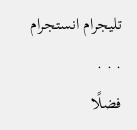تليجرام انستجرام
. . .
فضلًا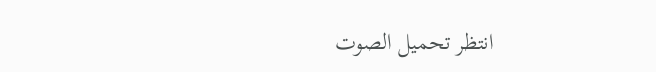انتظر تحميل الصوت